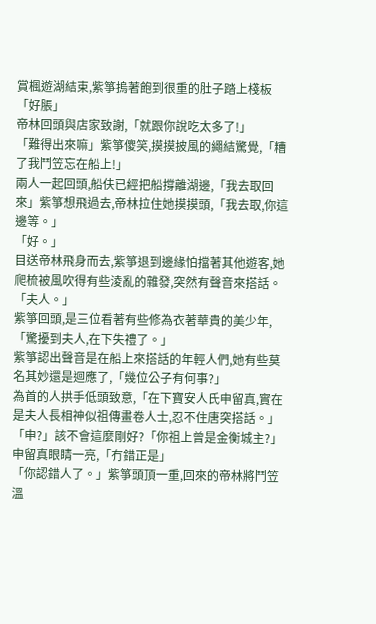賞楓遊湖結束,紫箏摀著飽到很重的肚子踏上棧板「好脹」
帝林回頭與店家致謝,「就跟你說吃太多了!」
「難得出來嘛」紫箏傻笑,摸摸披風的繩結驚覺,「糟了我鬥笠忘在船上!」
兩人一起回頭,船伕已經把船撐離湖邊,「我去取回來」紫箏想飛過去,帝林拉住她摸摸頭,「我去取,你這邊等。」
「好。」
目送帝林飛身而去,紫箏退到邊緣怕擋著其他遊客,她爬梳被風吹得有些淩亂的雜發,突然有聲音來搭話。
「夫人。」
紫箏回頭,是三位看著有些修為衣著華貴的美少年,「驚擾到夫人,在下失禮了。」
紫箏認出聲音是在船上來搭話的年輕人們,她有些莫名其妙還是迴應了,「幾位公子有何事?」
為首的人拱手低頭致意,「在下寶安人氏申留真,實在是夫人長相神似祖傳畫卷人士,忍不住唐突搭話。」
「申?」該不會這麼剛好?「你祖上曾是金衡城主?」
申留真眼睛一亮,「冇錯正是」
「你認錯人了。」紫箏頭頂一重,回來的帝林將鬥笠溫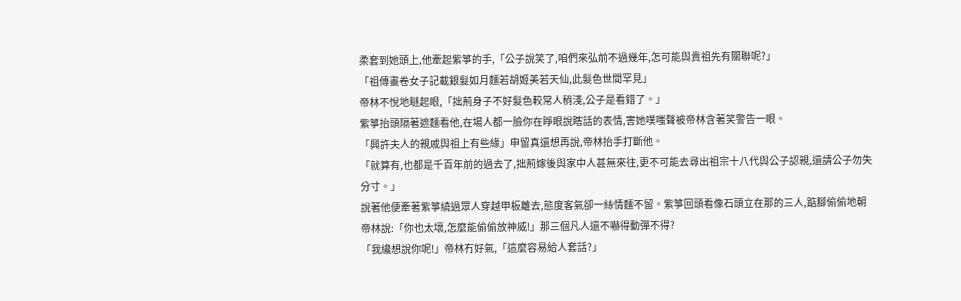柔套到她頭上,他牽起紫箏的手,「公子說笑了,咱們來弘前不過幾年,怎可能與貴祖先有關聯呢?」
「祖傳畫卷女子記載銀髮如月麵若胡姬美若天仙,此髮色世間罕見」
帝林不悅地瞇起眼,「拙荊身子不好髮色較常人稍淺,公子是看錯了。」
紫箏抬頭隔著遮麵看他,在場人都一臉你在睜眼說瞎話的表情,害她噗嗤聲被帝林含著笑警告一眼。
「興許夫人的親戚與祖上有些緣」申留真還想再說,帝林抬手打斷他。
「就算有,也都是千百年前的過去了,拙荊嫁後與家中人甚無來往,更不可能去尋出祖宗十八代與公子認親,還請公子勿失分寸。」
說著他便牽著紫箏繞過眾人穿越甲板離去,態度客氣卻一絲情麵不留。紫箏回頭看像石頭立在那的三人,踮腳偷偷地朝帝林說:「你也太壞,怎麼能偷偷放神威!」那三個凡人還不嚇得動彈不得?
「我纔想說你呢!」帝林冇好氣,「這麼容易給人套話?」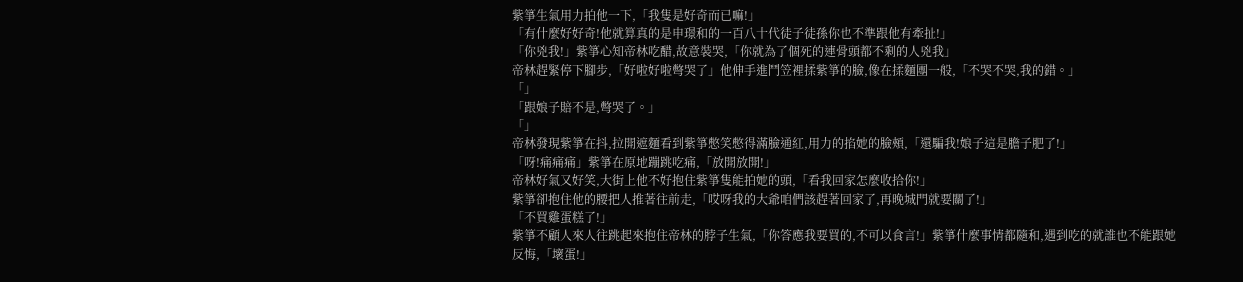紫箏生氣用力拍他一下,「我隻是好奇而已嘛!」
「有什麼好好奇!他就算真的是申璟和的一百八十代徒子徒孫你也不準跟他有牽扯!」
「你兇我!」紫箏心知帝林吃醋,故意裝哭,「你就為了個死的連骨頭都不剩的人兇我」
帝林趕緊停下腳步,「好啦好啦彆哭了」他伸手進鬥笠裡揉紫箏的臉,像在揉麵團一般,「不哭不哭,我的錯。」
「」
「跟娘子賠不是,彆哭了。」
「」
帝林發現紫箏在抖,拉開遮麵看到紫箏憋笑憋得滿臉通紅,用力的掐她的臉頰,「還騙我!娘子這是膽子肥了!」
「呀!痛痛痛」紫箏在原地蹦跳吃痛,「放開放開!」
帝林好氣又好笑,大街上他不好抱住紫箏隻能拍她的頭,「看我回家怎麼收拾你!」
紫箏卻抱住他的腰把人推著往前走,「哎呀我的大爺咱們該趕著回家了,再晚城門就要關了!」
「不買雞蛋糕了!」
紫箏不顧人來人往跳起來抱住帝林的脖子生氣,「你答應我要買的,不可以食言!」紫箏什麼事情都隨和,遇到吃的就誰也不能跟她反悔,「壞蛋!」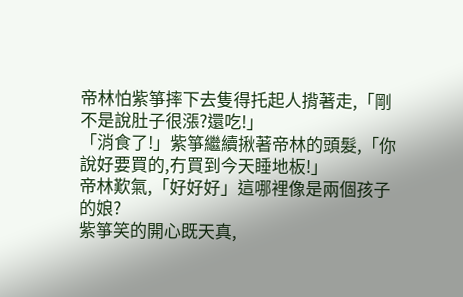帝林怕紫箏摔下去隻得托起人揹著走,「剛不是說肚子很漲?還吃!」
「消食了!」紫箏繼續揪著帝林的頭髮,「你說好要買的,冇買到今天睡地板!」
帝林歎氣,「好好好」這哪裡像是兩個孩子的娘?
紫箏笑的開心既天真,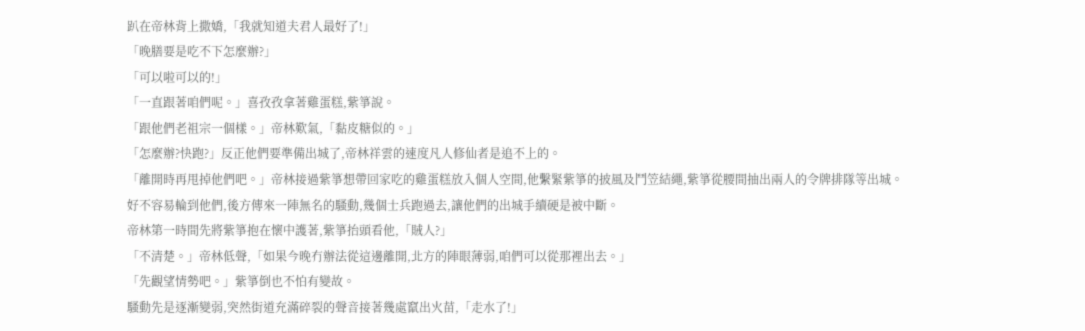趴在帝林背上撒嬌,「我就知道夫君人最好了!」
「晚膳要是吃不下怎麼辦?」
「可以啦可以的!」
「一直跟著咱們呢。」喜孜孜拿著雞蛋糕,紫箏說。
「跟他們老祖宗一個樣。」帝林歎氣,「黏皮糖似的。」
「怎麼辦?快跑?」反正他們要準備出城了,帝林祥雲的速度凡人修仙者是追不上的。
「離開時再甩掉他們吧。」帝林接過紫箏想帶回家吃的雞蛋糕放入個人空間,他繫緊紫箏的披風及鬥笠結繩,紫箏從腰間抽出兩人的令牌排隊等出城。
好不容易輪到他們,後方傳來一陣無名的騷動,幾個士兵跑過去,讓他們的出城手續硬是被中斷。
帝林第一時間先將紫箏抱在懷中護著,紫箏抬頭看他,「賊人?」
「不清楚。」帝林低聲,「如果今晚冇辦法從這邊離開,北方的陣眼薄弱,咱們可以從那裡出去。」
「先觀望情勢吧。」紫箏倒也不怕有變故。
騷動先是逐漸變弱,突然街道充滿碎裂的聲音接著幾處竄出火苗,「走水了!」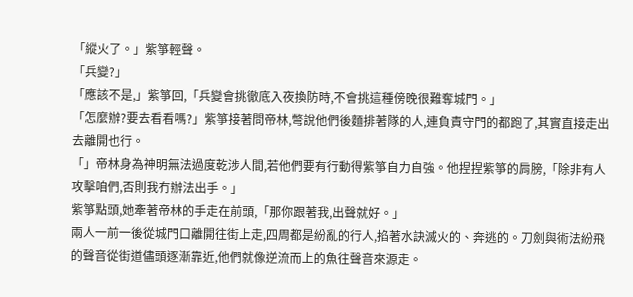「縱火了。」紫箏輕聲。
「兵變?」
「應該不是,」紫箏回,「兵變會挑徹底入夜換防時,不會挑這種傍晚很難奪城門。」
「怎麼辦?要去看看嗎?」紫箏接著問帝林,彆說他們後麵排著隊的人,連負責守門的都跑了,其實直接走出去離開也行。
「」帝林身為神明無法過度乾涉人間,若他們要有行動得紫箏自力自強。他捏捏紫箏的肩膀,「除非有人攻擊咱們,否則我冇辦法出手。」
紫箏點頭,她牽著帝林的手走在前頭,「那你跟著我,出聲就好。」
兩人一前一後從城門口離開往街上走,四周都是紛亂的行人,掐著水訣滅火的、奔逃的。刀劍與術法紛飛的聲音從街道儘頭逐漸靠近,他們就像逆流而上的魚往聲音來源走。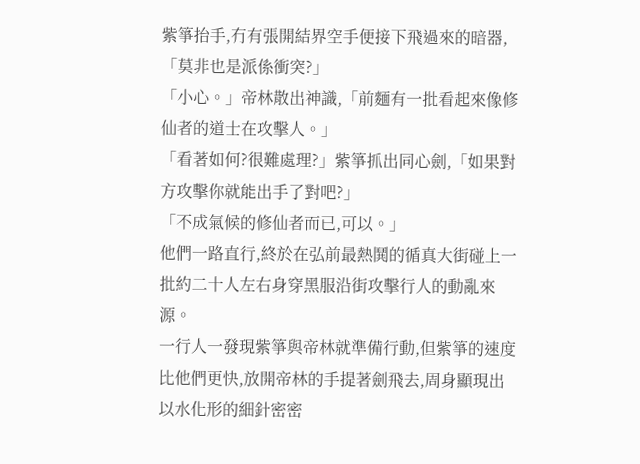紫箏抬手,冇有張開結界空手便接下飛過來的暗器,「莫非也是派係衝突?」
「小心。」帝林散出神識,「前麵有一批看起來像修仙者的道士在攻擊人。」
「看著如何?很難處理?」紫箏抓出同心劍,「如果對方攻擊你就能出手了對吧?」
「不成氣候的修仙者而已,可以。」
他們一路直行,終於在弘前最熱鬨的循真大街碰上一批約二十人左右身穿黑服沿街攻擊行人的動亂來源。
一行人一發現紫箏與帝林就準備行動,但紫箏的速度比他們更快,放開帝林的手提著劍飛去,周身顯現出以水化形的細針密密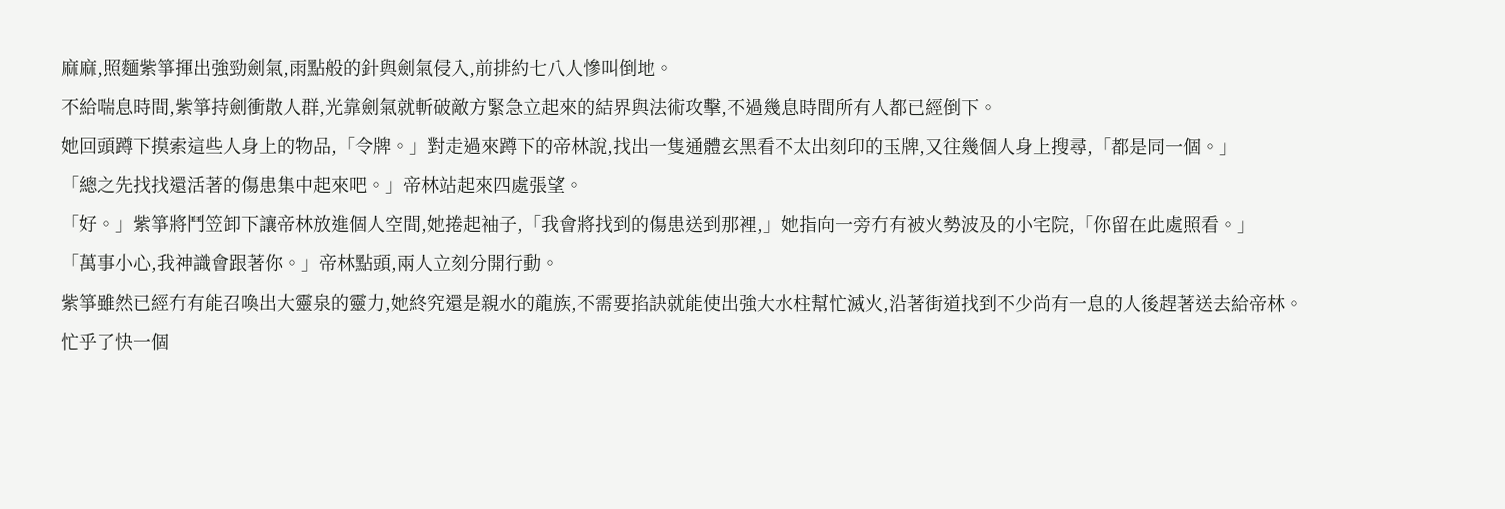麻麻,照麵紫箏揮出強勁劍氣,雨點般的針與劍氣侵入,前排約七八人慘叫倒地。
不給喘息時間,紫箏持劍衝散人群,光靠劍氣就斬破敵方緊急立起來的結界與法術攻擊,不過幾息時間所有人都已經倒下。
她回頭蹲下摸索這些人身上的物品,「令牌。」對走過來蹲下的帝林說,找出一隻通體玄黑看不太出刻印的玉牌,又往幾個人身上搜尋,「都是同一個。」
「總之先找找還活著的傷患集中起來吧。」帝林站起來四處張望。
「好。」紫箏將鬥笠卸下讓帝林放進個人空間,她捲起袖子,「我會將找到的傷患送到那裡,」她指向一旁冇有被火勢波及的小宅院,「你留在此處照看。」
「萬事小心,我神識會跟著你。」帝林點頭,兩人立刻分開行動。
紫箏雖然已經冇有能召喚出大靈泉的靈力,她終究還是親水的龍族,不需要掐訣就能使出強大水柱幫忙滅火,沿著街道找到不少尚有一息的人後趕著送去給帝林。
忙乎了快一個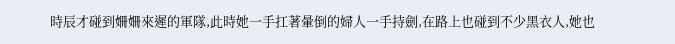時辰才碰到姍姍來遲的軍隊,此時她一手扛著暈倒的婦人一手持劍,在路上也碰到不少黑衣人,她也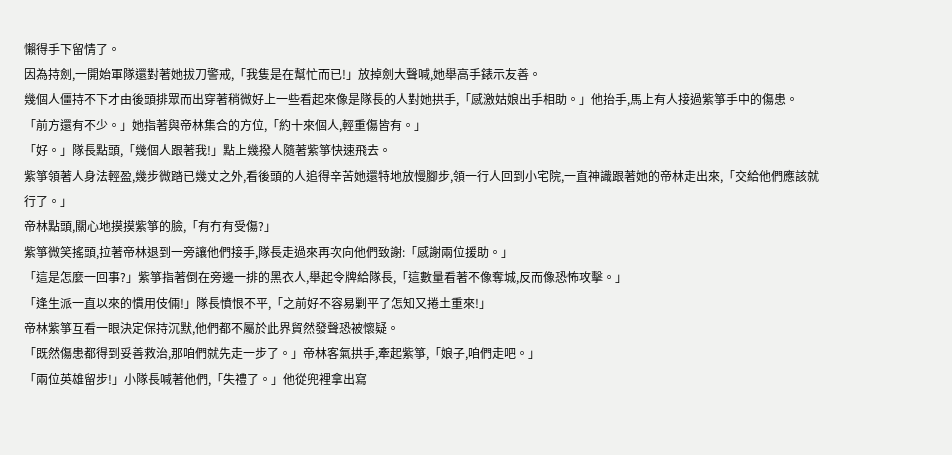懶得手下留情了。
因為持劍,一開始軍隊還對著她拔刀警戒,「我隻是在幫忙而已!」放掉劍大聲喊,她舉高手錶示友善。
幾個人僵持不下才由後頭排眾而出穿著稍微好上一些看起來像是隊長的人對她拱手,「感激姑娘出手相助。」他抬手,馬上有人接過紫箏手中的傷患。
「前方還有不少。」她指著與帝林集合的方位,「約十來個人,輕重傷皆有。」
「好。」隊長點頭,「幾個人跟著我!」點上幾撥人隨著紫箏快速飛去。
紫箏領著人身法輕盈,幾步微踏已幾丈之外,看後頭的人追得辛苦她還特地放慢腳步,領一行人回到小宅院,一直神識跟著她的帝林走出來,「交給他們應該就行了。」
帝林點頭,關心地摸摸紫箏的臉,「有冇有受傷?」
紫箏微笑搖頭,拉著帝林退到一旁讓他們接手,隊長走過來再次向他們致謝:「感謝兩位援助。」
「這是怎麼一回事?」紫箏指著倒在旁邊一排的黑衣人,舉起令牌給隊長,「這數量看著不像奪城,反而像恐怖攻擊。」
「逢生派一直以來的慣用伎倆!」隊長憤恨不平,「之前好不容易剿平了怎知又捲土重來!」
帝林紫箏互看一眼決定保持沉默,他們都不屬於此界貿然發聲恐被懷疑。
「既然傷患都得到妥善救治,那咱們就先走一步了。」帝林客氣拱手,牽起紫箏,「娘子,咱們走吧。」
「兩位英雄留步!」小隊長喊著他們,「失禮了。」他從兜裡拿出寫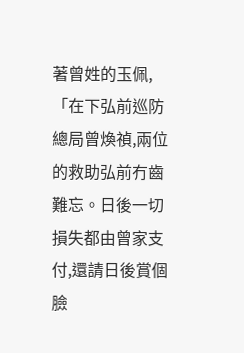著曾姓的玉佩,「在下弘前巡防總局曾煥禎,兩位的救助弘前冇齒難忘。日後一切損失都由曾家支付,還請日後賞個臉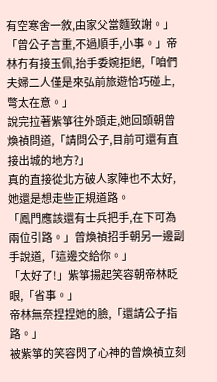有空寒舍一敘,由家父當麵致謝。」
「曾公子言重,不過順手,小事。」帝林冇有接玉佩,抬手委婉拒絕,「咱們夫婦二人僅是來弘前旅遊恰巧碰上,彆太在意。」
說完拉著紫箏往外頭走,她回頭朝曾煥禎問道,「請問公子,目前可還有直接出城的地方?」
真的直接從北方破人家陣也不太好,她還是想走些正規道路。
「鳳門應該還有士兵把手,在下可為兩位引路。」曾煥禎招手朝另一邊副手說道,「這邊交給你。」
「太好了!」紫箏揚起笑容朝帝林眨眼,「省事。」
帝林無奈捏捏她的臉,「還請公子指路。」
被紫箏的笑容閃了心神的曾煥禎立刻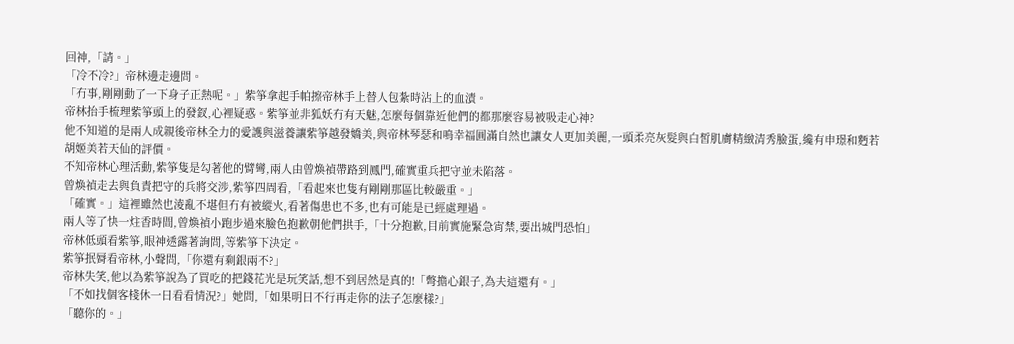回神,「請。」
「冷不冷?」帝林邊走邊問。
「冇事,剛剛動了一下身子正熱呢。」紫箏拿起手帕擦帝林手上替人包紮時沾上的血漬。
帝林抬手梳理紫箏頭上的發釵,心裡疑惑。紫箏並非狐妖冇有天魅,怎麼每個靠近他們的都那麼容易被吸走心神?
他不知道的是兩人成親後帝林全力的愛護與滋養讓紫箏越發嬌美,與帝林琴瑟和鳴幸福圓滿自然也讓女人更加美麗,一頭柔亮灰髮與白皙肌膚精緻清秀臉蛋,纔有申璟和麪若胡姬美若天仙的評價。
不知帝林心理活動,紫箏隻是勾著他的臂彎,兩人由曾煥禎帶路到鳳門,確實重兵把守並未陷落。
曾煥禎走去與負責把守的兵將交涉,紫箏四周看,「看起來也隻有剛剛那區比較嚴重。」
「確實。」這裡雖然也淩亂不堪但冇有被縱火,看著傷患也不多,也有可能是已經處理過。
兩人等了快一炷香時間,曾煥禎小跑步過來臉色抱歉朝他們拱手,「十分抱歉,目前實施緊急宵禁,要出城門恐怕」
帝林低頭看紫箏,眼神透露著詢問,等紫箏下決定。
紫箏抿脣看帝林,小聲問,「你還有剩銀兩不?」
帝林失笑,他以為紫箏說為了買吃的把錢花光是玩笑話,想不到居然是真的!「彆擔心銀子,為夫這還有。」
「不如找個客棧休一日看看情況?」她問,「如果明日不行再走你的法子怎麼樣?」
「聽你的。」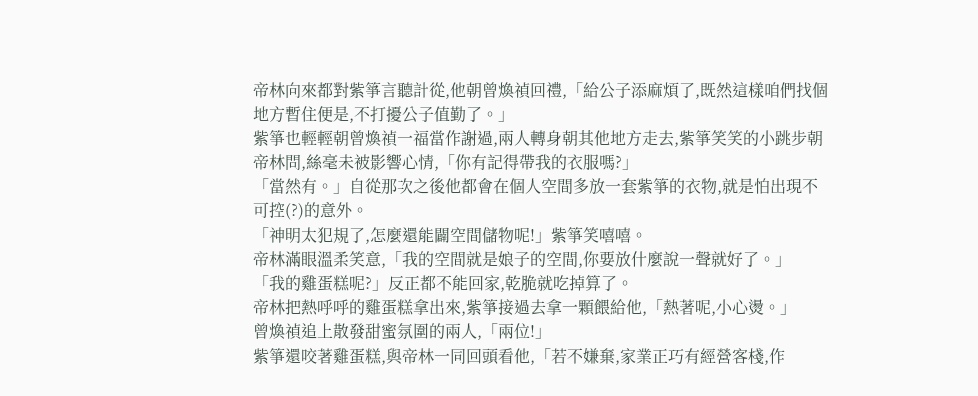帝林向來都對紫箏言聽計從,他朝曾煥禎回禮,「給公子添麻煩了,既然這樣咱們找個地方暫住便是,不打擾公子值勤了。」
紫箏也輕輕朝曾煥禎一福當作謝過,兩人轉身朝其他地方走去,紫箏笑笑的小跳步朝帝林問,絲毫未被影響心情,「你有記得帶我的衣服嗎?」
「當然有。」自從那次之後他都會在個人空間多放一套紫箏的衣物,就是怕出現不可控(?)的意外。
「神明太犯規了,怎麼還能闢空間儲物呢!」紫箏笑嘻嘻。
帝林滿眼溫柔笑意,「我的空間就是娘子的空間,你要放什麼說一聲就好了。」
「我的雞蛋糕呢?」反正都不能回家,乾脆就吃掉算了。
帝林把熱呼呼的雞蛋糕拿出來,紫箏接過去拿一顆餵給他,「熱著呢,小心燙。」
曾煥禎追上散發甜蜜氛圍的兩人,「兩位!」
紫箏還咬著雞蛋糕,與帝林一同回頭看他,「若不嫌棄,家業正巧有經營客棧,作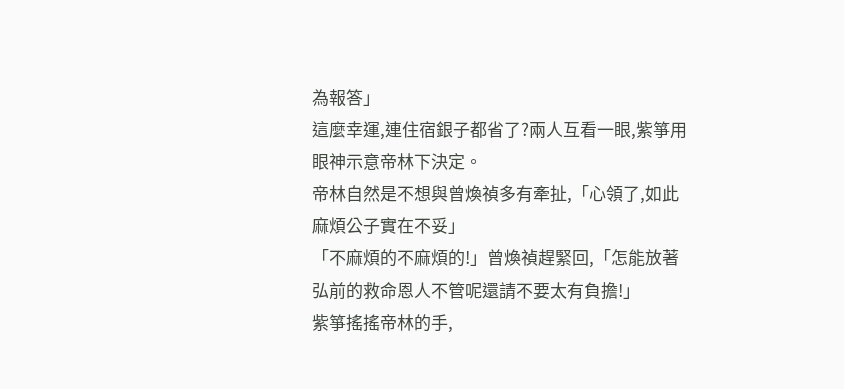為報答」
這麼幸運,連住宿銀子都省了?兩人互看一眼,紫箏用眼神示意帝林下決定。
帝林自然是不想與曾煥禎多有牽扯,「心領了,如此麻煩公子實在不妥」
「不麻煩的不麻煩的!」曾煥禎趕緊回,「怎能放著弘前的救命恩人不管呢還請不要太有負擔!」
紫箏搖搖帝林的手,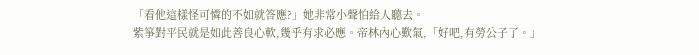「看他這樣怪可憐的不如就答應?」她非常小聲怕給人聽去。
紫箏對平民就是如此善良心軟,幾乎有求必應。帝林內心歎氣,「好吧,有勞公子了。」